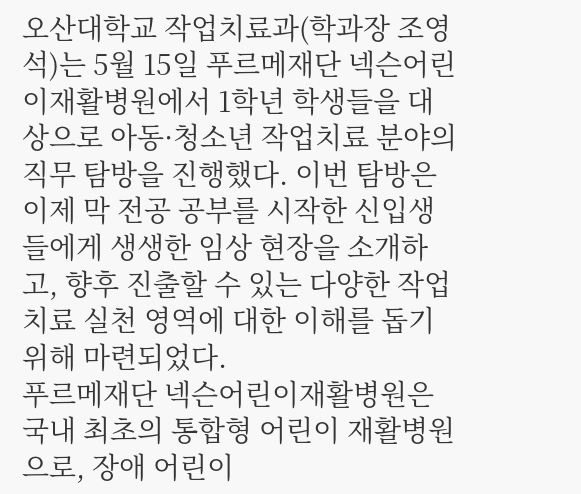오산대학교 작업치료과(학과장 조영석)는 5월 15일 푸르메재단 넥슨어린이재활병원에서 1학년 학생들을 대상으로 아동·청소년 작업치료 분야의 직무 탐방을 진행했다. 이번 탐방은 이제 막 전공 공부를 시작한 신입생들에게 생생한 임상 현장을 소개하고, 향후 진출할 수 있는 다양한 작업치료 실천 영역에 대한 이해를 돕기 위해 마련되었다.
푸르메재단 넥슨어린이재활병원은 국내 최초의 통합형 어린이 재활병원으로, 장애 어린이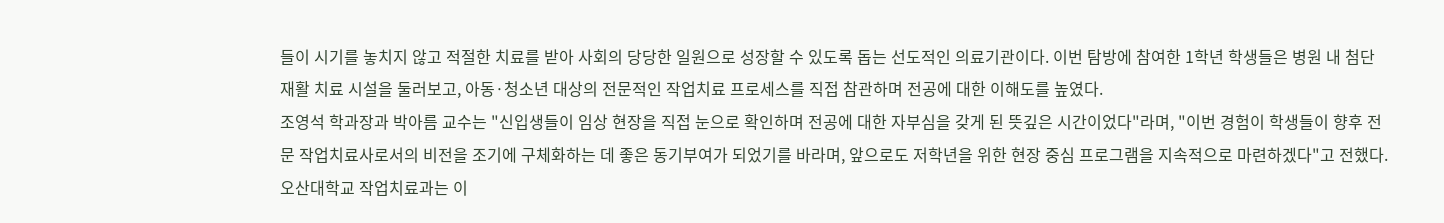들이 시기를 놓치지 않고 적절한 치료를 받아 사회의 당당한 일원으로 성장할 수 있도록 돕는 선도적인 의료기관이다. 이번 탐방에 참여한 1학년 학생들은 병원 내 첨단 재활 치료 시설을 둘러보고, 아동·청소년 대상의 전문적인 작업치료 프로세스를 직접 참관하며 전공에 대한 이해도를 높였다.
조영석 학과장과 박아름 교수는 "신입생들이 임상 현장을 직접 눈으로 확인하며 전공에 대한 자부심을 갖게 된 뜻깊은 시간이었다"라며, "이번 경험이 학생들이 향후 전문 작업치료사로서의 비전을 조기에 구체화하는 데 좋은 동기부여가 되었기를 바라며, 앞으로도 저학년을 위한 현장 중심 프로그램을 지속적으로 마련하겠다"고 전했다.
오산대학교 작업치료과는 이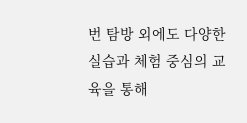번 탐방 외에도 다양한 실습과 체험 중심의 교육을 통해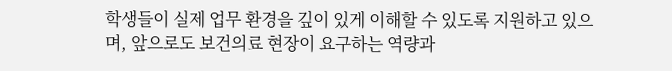학생들이 실제 업무 환경을 깊이 있게 이해할 수 있도록 지원하고 있으며, 앞으로도 보건의료 현장이 요구하는 역량과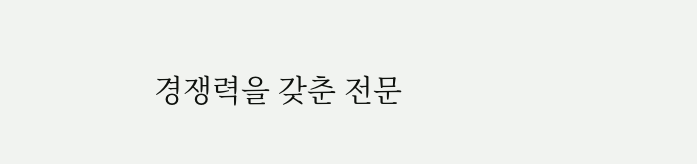경쟁력을 갖춘 전문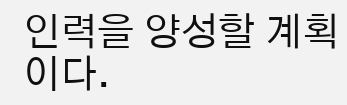인력을 양성할 계획이다.